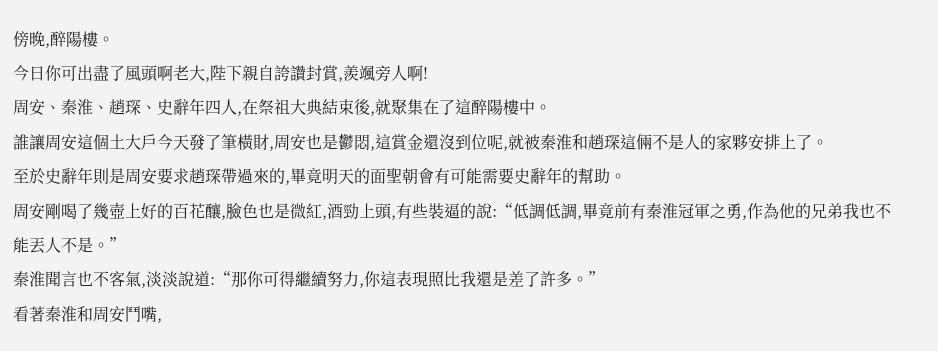傍晚,醉陽樓。
今日你可出盡了風頭啊老大,陛下親自誇讚封賞,羨颯旁人啊!
周安、秦淮、趙琛、史辭年四人,在祭祖大典結束後,就聚集在了這醉陽樓中。
誰讓周安這個土大戶今天發了筆橫財,周安也是鬱悶,這賞金還沒到位呢,就被秦淮和趙琛這倆不是人的家夥安排上了。
至於史辭年則是周安要求趙琛帶過來的,畢竟明天的面聖朝會有可能需要史辭年的幫助。
周安剛喝了幾壺上好的百花釀,臉色也是微紅,酒勁上頭,有些裝逼的說:“低調低調,畢竟前有秦淮冠軍之勇,作為他的兄弟我也不能丟人不是。”
秦淮聞言也不客氣,淡淡說道:“那你可得繼續努力,你這表現照比我還是差了許多。”
看著秦淮和周安鬥嘴,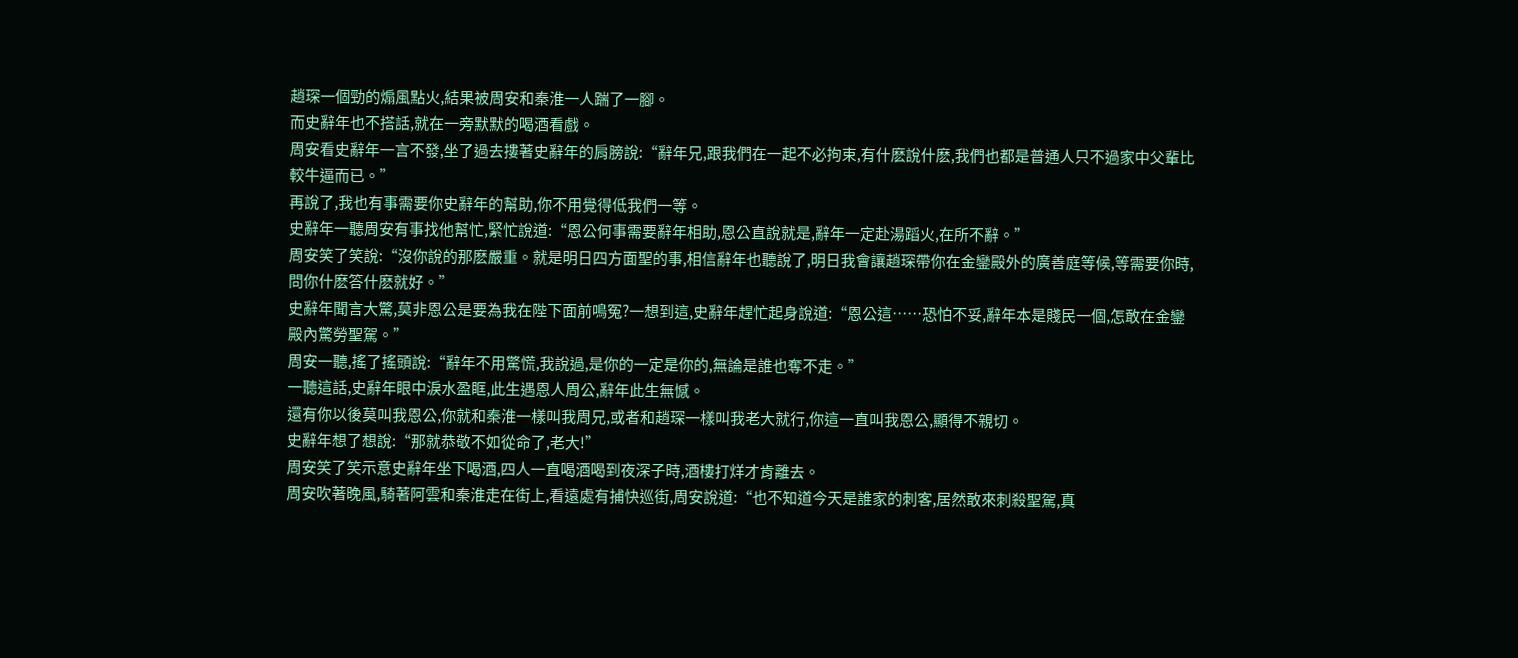趙琛一個勁的煽風點火,結果被周安和秦淮一人踹了一腳。
而史辭年也不搭話,就在一旁默默的喝酒看戲。
周安看史辭年一言不發,坐了過去摟著史辭年的肩膀說:“辭年兄,跟我們在一起不必拘束,有什麽說什麽,我們也都是普通人只不過家中父輩比較牛逼而已。”
再說了,我也有事需要你史辭年的幫助,你不用覺得低我們一等。
史辭年一聽周安有事找他幫忙,緊忙說道:“恩公何事需要辭年相助,恩公直說就是,辭年一定赴湯蹈火,在所不辭。”
周安笑了笑說:“沒你說的那麽嚴重。就是明日四方面聖的事,相信辭年也聽說了,明日我會讓趙琛帶你在金鑾殿外的廣善庭等候,等需要你時,問你什麽答什麽就好。”
史辭年聞言大驚,莫非恩公是要為我在陛下面前鳴冤?一想到這,史辭年趕忙起身說道:“恩公這……恐怕不妥,辭年本是賤民一個,怎敢在金鑾殿內驚勞聖駕。”
周安一聽,搖了搖頭說:“辭年不用驚慌,我說過,是你的一定是你的,無論是誰也奪不走。”
一聽這話,史辭年眼中淚水盈眶,此生遇恩人周公,辭年此生無憾。
還有你以後莫叫我恩公,你就和秦淮一樣叫我周兄,或者和趙琛一樣叫我老大就行,你這一直叫我恩公,顯得不親切。
史辭年想了想說:“那就恭敬不如從命了,老大!”
周安笑了笑示意史辭年坐下喝酒,四人一直喝酒喝到夜深子時,酒樓打烊才肯離去。
周安吹著晚風,騎著阿雲和秦淮走在街上,看遠處有捕快巡街,周安說道:“也不知道今天是誰家的刺客,居然敢來刺殺聖駕,真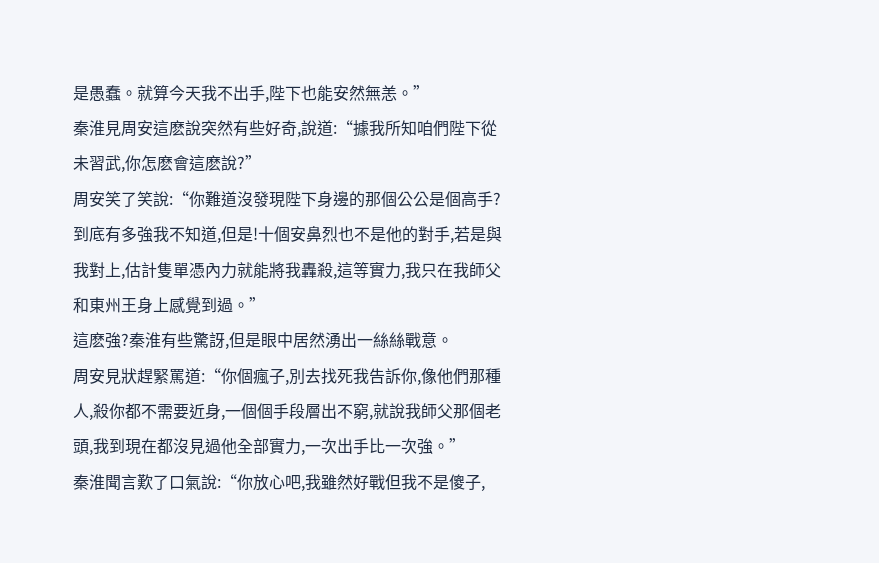是愚蠢。就算今天我不出手,陛下也能安然無恙。”
秦淮見周安這麽說突然有些好奇,說道:“據我所知咱們陛下從未習武,你怎麽會這麽說?”
周安笑了笑說:“你難道沒發現陛下身邊的那個公公是個高手?到底有多強我不知道,但是!十個安鼻烈也不是他的對手,若是與我對上,估計隻單憑內力就能將我轟殺,這等實力,我只在我師父和東州王身上感覺到過。”
這麽強?秦淮有些驚訝,但是眼中居然湧出一絲絲戰意。
周安見狀趕緊罵道:“你個瘋子,別去找死我告訴你,像他們那種人,殺你都不需要近身,一個個手段層出不窮,就說我師父那個老頭,我到現在都沒見過他全部實力,一次出手比一次強。”
秦淮聞言歎了口氣說:“你放心吧,我雖然好戰但我不是傻子,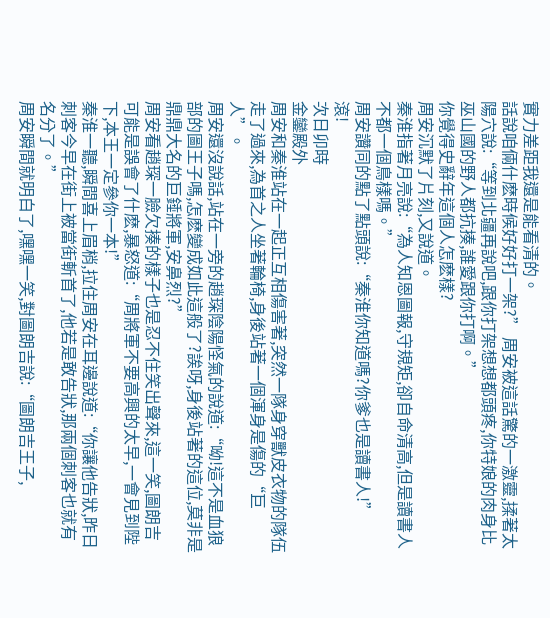實力差距我還是能看清的。
話說咱倆什麽時候好好打一架?” 周安被這話驚的一激靈,揉著太陽穴說:“等到北疆再說吧,跟你打架想想都頭疼,你特娘的肉身比巫山國的野人都抗揍,誰愛跟你打啊。”
你覺得史辭年這個人怎麽樣?
周安沉默了片刻,又說道。
秦淮指著月亮說:“為人知恩圖報,守規矩,卻自命清高,但是讀書人不都一個鳥樣嗎。”
周安讚同的點了點頭說:“秦淮你知道嗎?你爹也是讀書人!”
滾!
次日卯時
金鑾殿外
周安和秦淮站在一起正互相傷害著,突然一隊身穿獸皮衣物的隊伍走了過來,為首之人坐著輪椅,身後站著一個渾身是傷的“巨人”。
周安還沒說話,站在一旁的趙琛陰陽怪氣的說道:“呦!這不是血狼部的圖王子嗎,怎麽變成如此這般了?誒呀,身後站著的這位,莫非是鼎鼎大名的巨錘將軍,安鼻烈?”
周安看趙琛一臉欠揍的樣子也是忍不住笑出聲來,這一笑,圖朗吉可能是誤會了什麽,暴怒道:“周將軍不要高興的太早,一會見到陛下,本王一定參你一本!”
秦淮一聽,瞬間喜上眉梢,拉住周安在耳邊說道:“你讓他告狀,昨日刺客今早在街上被當街斬首了,他若是敢告狀,那兩個刺客也就有名分了。”
周安瞬間就明白了,嘿嘿一笑,對圖朗吉說:“圖朗吉王子,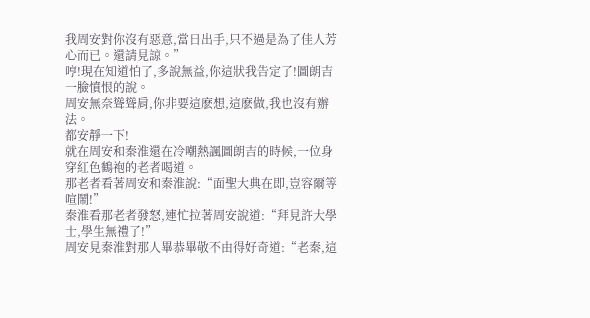我周安對你沒有惡意,當日出手,只不過是為了佳人芳心而已。還請見諒。”
哼!現在知道怕了,多說無益,你這狀我告定了!圖朗吉一臉憤恨的說。
周安無奈聳聳肩,你非要這麽想,這麽做,我也沒有辦法。
都安靜一下!
就在周安和秦淮還在冷嘲熱諷圖朗吉的時候,一位身穿紅色鶴袍的老者喝道。
那老者看著周安和秦淮說:“面聖大典在即,豈容爾等喧鬧!”
秦淮看那老者發怒,連忙拉著周安說道:“拜見許大學士,學生無禮了!”
周安見秦淮對那人畢恭畢敬不由得好奇道:“老秦,這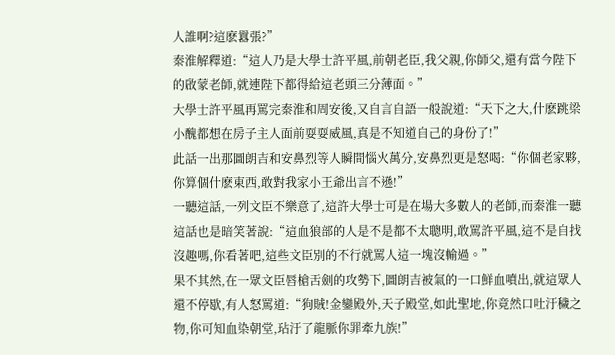人誰啊?這麽囂張?”
秦淮解釋道:“這人乃是大學士許平風,前朝老臣,我父親,你師父,還有當今陛下的啟蒙老師,就連陛下都得給這老頭三分薄面。”
大學士許平風再罵完秦淮和周安後,又自言自語一般說道:“天下之大,什麽跳梁小醜都想在房子主人面前耍耍威風,真是不知道自己的身份了!”
此話一出那圖朗吉和安鼻烈等人瞬間惱火萬分,安鼻烈更是怒喝:“你個老家夥,你算個什麽東西,敢對我家小王爺出言不遜!”
一聽這話,一列文臣不樂意了,這許大學士可是在場大多數人的老師,而秦淮一聽這話也是暗笑著說:“這血狼部的人是不是都不太聰明,敢罵許平風,這不是自找沒趣嗎,你看著吧,這些文臣別的不行就罵人這一塊沒輸過。”
果不其然,在一眾文臣唇槍舌劍的攻勢下,圖朗吉被氣的一口鮮血噴出,就這眾人還不停歇,有人怒罵道:“狗賊!金鑾殿外,天子殿堂,如此聖地,你竟然口吐汙穢之物,你可知血染朝堂,玷汙了龍脈你罪牽九族!”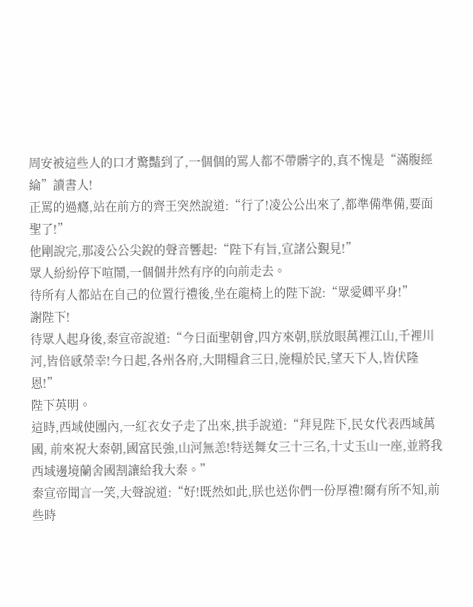周安被這些人的口才驚豔到了,一個個的罵人都不帶髒字的,真不愧是“滿腹經綸”讀書人!
正罵的過癮,站在前方的齊王突然說道:“行了!凌公公出來了,都準備準備,要面聖了!”
他剛說完,那凌公公尖銳的聲音響起:“陛下有旨,宣諸公覲見!”
眾人紛紛停下喧鬧,一個個井然有序的向前走去。
待所有人都站在自己的位置行禮後,坐在龍椅上的陛下說:“眾愛卿平身!”
謝陛下!
待眾人起身後,秦宣帝說道:“今日面聖朝會,四方來朝,朕放眼萬裡江山,千裡川河,皆倍感榮幸!今日起,各州各府,大開糧倉三日,施糧於民,望天下人,皆伏隆恩!”
陛下英明。
這時,西域使團內,一紅衣女子走了出來,拱手說道:“拜見陛下,民女代表西域萬國, 前來祝大秦朝,國富民強,山河無恙!特送舞女三十三名,十丈玉山一座,並將我西域邊境蘭舍國割讓給我大秦。”
秦宣帝聞言一笑,大聲說道:“好!既然如此,朕也送你們一份厚禮!爾有所不知,前些時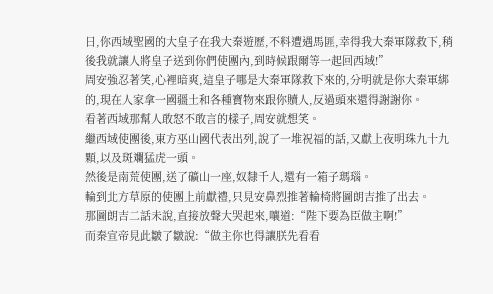日,你西域聖國的大皇子在我大秦遊歷,不料遭遇馬匪,幸得我大秦軍隊救下,稍後我就讓人將皇子送到你們使團內,到時候跟爾等一起回西域!”
周安強忍著笑,心裡暗爽,這皇子哪是大秦軍隊救下來的,分明就是你大秦軍綁的,現在人家拿一國疆土和各種寶物來跟你贖人,反過頭來還得謝謝你。
看著西域那幫人敢怒不敢言的樣子,周安就想笑。
繼西域使團後,東方巫山國代表出列,說了一堆祝福的話,又獻上夜明珠九十九顆,以及斑斕猛虎一頭。
然後是南荒使團,送了礦山一座,奴隸千人,還有一箱子瑪瑙。
輪到北方草原的使團上前獻禮,只見安鼻烈推著輪椅將圖朗吉推了出去。
那圖朗吉二話未說,直接放聲大哭起來,嚷道:“陛下要為臣做主啊!”
而秦宣帝見此皺了皺說:“做主你也得讓朕先看看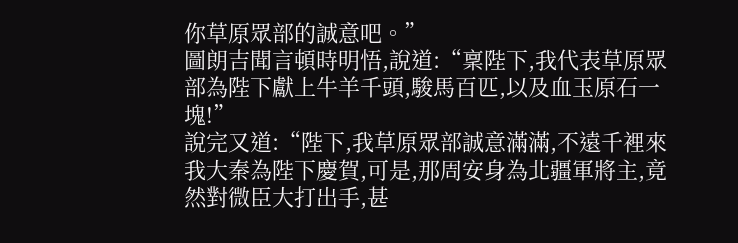你草原眾部的誠意吧。”
圖朗吉聞言頓時明悟,說道:“稟陛下,我代表草原眾部為陛下獻上牛羊千頭,駿馬百匹,以及血玉原石一塊!”
說完又道:“陛下,我草原眾部誠意滿滿,不遠千裡來我大秦為陛下慶賀,可是,那周安身為北疆軍將主,竟然對微臣大打出手,甚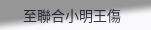至聯合小明王傷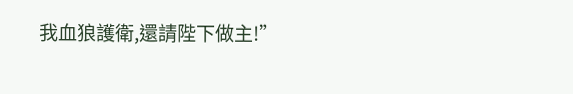我血狼護衛,還請陛下做主!”